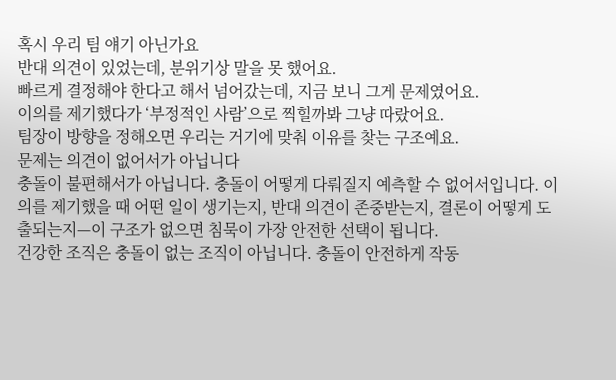혹시 우리 팀 얘기 아닌가요
반대 의견이 있었는데, 분위기상 말을 못 했어요.
빠르게 결정해야 한다고 해서 넘어갔는데, 지금 보니 그게 문제였어요.
이의를 제기했다가 ‘부정적인 사람’으로 찍힐까봐 그냥 따랐어요.
팀장이 방향을 정해오면 우리는 거기에 맞춰 이유를 찾는 구조예요.
문제는 의견이 없어서가 아닙니다
충돌이 불편해서가 아닙니다. 충돌이 어떻게 다뤄질지 예측할 수 없어서입니다. 이의를 제기했을 때 어떤 일이 생기는지, 반대 의견이 존중받는지, 결론이 어떻게 도출되는지—이 구조가 없으면 침묵이 가장 안전한 선택이 됩니다.
건강한 조직은 충돌이 없는 조직이 아닙니다. 충돌이 안전하게 작동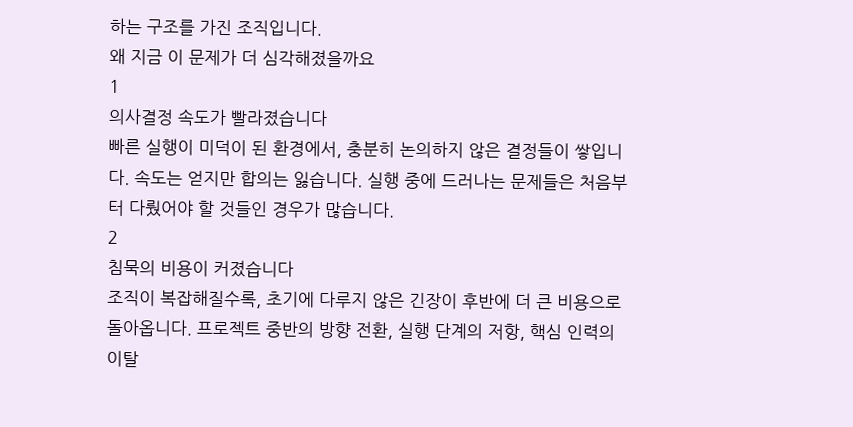하는 구조를 가진 조직입니다.
왜 지금 이 문제가 더 심각해졌을까요
1
의사결정 속도가 빨라졌습니다
빠른 실행이 미덕이 된 환경에서, 충분히 논의하지 않은 결정들이 쌓입니다. 속도는 얻지만 합의는 잃습니다. 실행 중에 드러나는 문제들은 처음부터 다뤘어야 할 것들인 경우가 많습니다.
2
침묵의 비용이 커졌습니다
조직이 복잡해질수록, 초기에 다루지 않은 긴장이 후반에 더 큰 비용으로 돌아옵니다. 프로젝트 중반의 방향 전환, 실행 단계의 저항, 핵심 인력의 이탈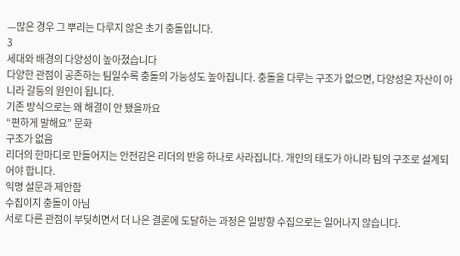—많은 경우 그 뿌리는 다루지 않은 초기 충돌입니다.
3
세대와 배경의 다양성이 높아졌습니다
다양한 관점이 공존하는 팀일수록 충돌의 가능성도 높아집니다. 충돌을 다루는 구조가 없으면, 다양성은 자산이 아니라 갈등의 원인이 됩니다.
기존 방식으로는 왜 해결이 안 됐을까요
“편하게 말해요” 문화
구조가 없음
리더의 한마디로 만들어지는 안전감은 리더의 반응 하나로 사라집니다. 개인의 태도가 아니라 팀의 구조로 설계되어야 합니다.
익명 설문과 제안함
수집이지 충돌이 아님
서로 다른 관점이 부딪히면서 더 나은 결론에 도달하는 과정은 일방향 수집으로는 일어나지 않습니다.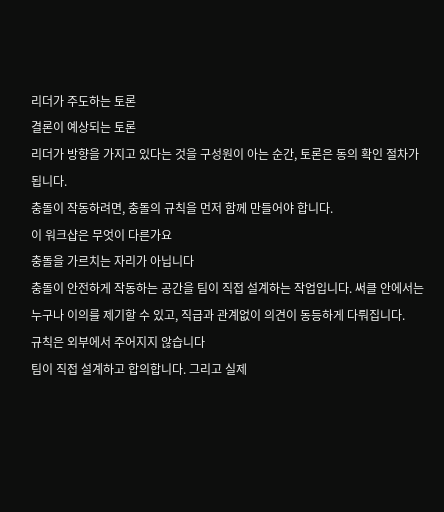리더가 주도하는 토론
결론이 예상되는 토론
리더가 방향을 가지고 있다는 것을 구성원이 아는 순간, 토론은 동의 확인 절차가 됩니다.
충돌이 작동하려면, 충돌의 규칙을 먼저 함께 만들어야 합니다.
이 워크샵은 무엇이 다른가요
충돌을 가르치는 자리가 아닙니다
충돌이 안전하게 작동하는 공간을 팀이 직접 설계하는 작업입니다. 써클 안에서는 누구나 이의를 제기할 수 있고, 직급과 관계없이 의견이 동등하게 다뤄집니다.
규칙은 외부에서 주어지지 않습니다
팀이 직접 설계하고 합의합니다. 그리고 실제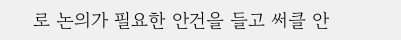로 논의가 필요한 안건을 들고 써클 안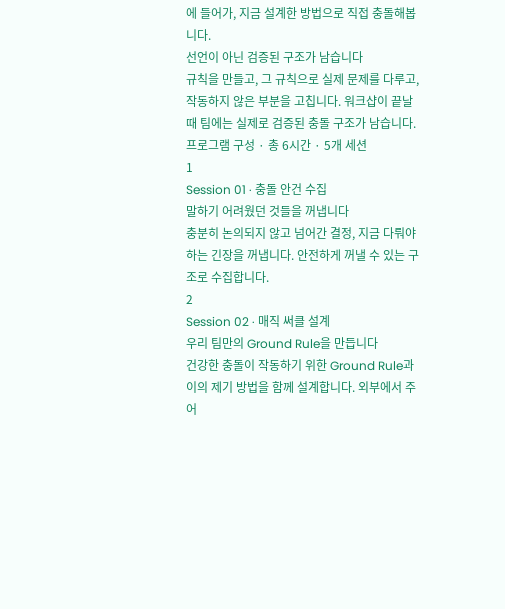에 들어가, 지금 설계한 방법으로 직접 충돌해봅니다.
선언이 아닌 검증된 구조가 남습니다
규칙을 만들고, 그 규칙으로 실제 문제를 다루고, 작동하지 않은 부분을 고칩니다. 워크샵이 끝날 때 팀에는 실제로 검증된 충돌 구조가 남습니다.
프로그램 구성 · 총 6시간 · 5개 세션
1
Session 01 · 충돌 안건 수집
말하기 어려웠던 것들을 꺼냅니다
충분히 논의되지 않고 넘어간 결정, 지금 다뤄야 하는 긴장을 꺼냅니다. 안전하게 꺼낼 수 있는 구조로 수집합니다.
2
Session 02 · 매직 써클 설계
우리 팀만의 Ground Rule을 만듭니다
건강한 충돌이 작동하기 위한 Ground Rule과 이의 제기 방법을 함께 설계합니다. 외부에서 주어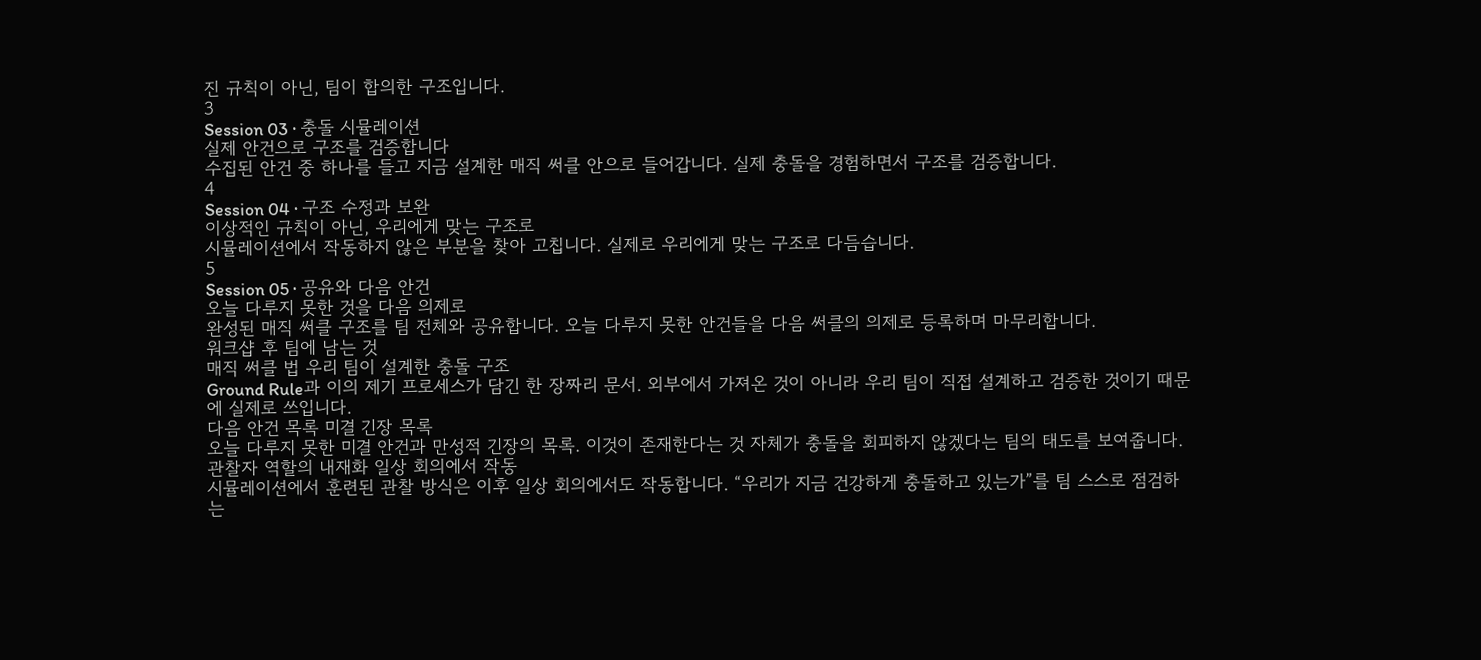진 규칙이 아닌, 팀이 합의한 구조입니다.
3
Session 03 · 충돌 시뮬레이션
실제 안건으로 구조를 검증합니다
수집된 안건 중 하나를 들고 지금 설계한 매직 써클 안으로 들어갑니다. 실제 충돌을 경험하면서 구조를 검증합니다.
4
Session 04 · 구조 수정과 보완
이상적인 규칙이 아닌, 우리에게 맞는 구조로
시뮬레이션에서 작동하지 않은 부분을 찾아 고칩니다. 실제로 우리에게 맞는 구조로 다듬습니다.
5
Session 05 · 공유와 다음 안건
오늘 다루지 못한 것을 다음 의제로
완성된 매직 써클 구조를 팀 전체와 공유합니다. 오늘 다루지 못한 안건들을 다음 써클의 의제로 등록하며 마무리합니다.
워크샵 후 팀에 남는 것
매직 써클 법 우리 팀이 설계한 충돌 구조
Ground Rule과 이의 제기 프로세스가 담긴 한 장짜리 문서. 외부에서 가져온 것이 아니라 우리 팀이 직접 설계하고 검증한 것이기 때문에 실제로 쓰입니다.
다음 안건 목록 미결 긴장 목록
오늘 다루지 못한 미결 안건과 만성적 긴장의 목록. 이것이 존재한다는 것 자체가 충돌을 회피하지 않겠다는 팀의 태도를 보여줍니다.
관찰자 역할의 내재화 일상 회의에서 작동
시뮬레이션에서 훈련된 관찰 방식은 이후 일상 회의에서도 작동합니다. “우리가 지금 건강하게 충돌하고 있는가”를 팀 스스로 점검하는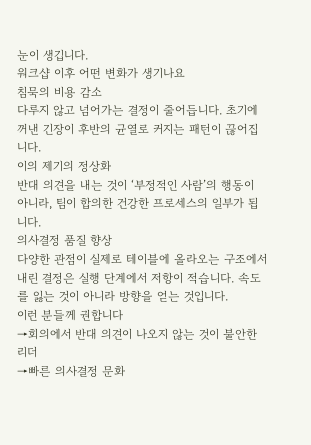눈이 생깁니다.
워크샵 이후 어떤 변화가 생기나요
침묵의 비용 감소
다루지 않고 넘어가는 결정이 줄어듭니다. 초기에 꺼낸 긴장이 후반의 균열로 커지는 패턴이 끊어집니다.
이의 제기의 정상화
반대 의견을 내는 것이 ‘부정적인 사람’의 행동이 아니라, 팀이 합의한 건강한 프로세스의 일부가 됩니다.
의사결정 품질 향상
다양한 관점이 실제로 테이블에 올라오는 구조에서 내린 결정은 실행 단계에서 저항이 적습니다. 속도를 잃는 것이 아니라 방향을 얻는 것입니다.
이런 분들께 권합니다
→회의에서 반대 의견이 나오지 않는 것이 불안한 리더
→빠른 의사결정 문화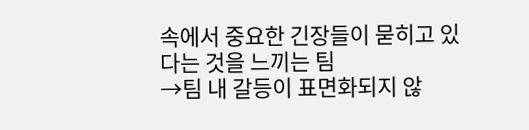속에서 중요한 긴장들이 묻히고 있다는 것을 느끼는 팀
→팀 내 갈등이 표면화되지 않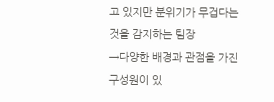고 있지만 분위기가 무겁다는 것을 감지하는 팀장
→다양한 배경과 관점을 가진 구성원이 있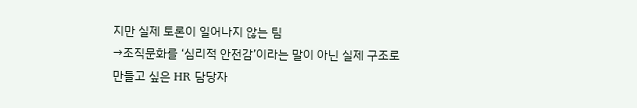지만 실제 토론이 일어나지 않는 팀
→조직문화를 ‘심리적 안전감’이라는 말이 아닌 실제 구조로 만들고 싶은 HR 담당자